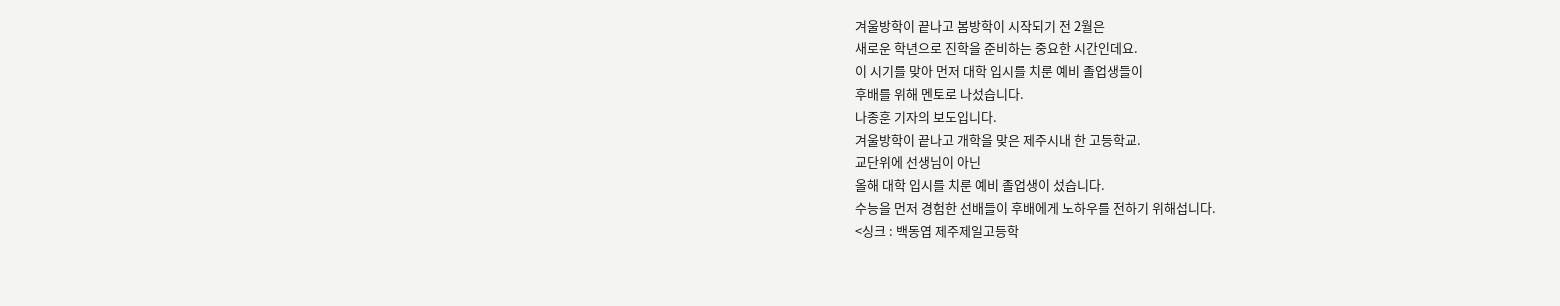겨울방학이 끝나고 봄방학이 시작되기 전 2월은
새로운 학년으로 진학을 준비하는 중요한 시간인데요.
이 시기를 맞아 먼저 대학 입시를 치룬 예비 졸업생들이
후배를 위해 멘토로 나섰습니다.
나종훈 기자의 보도입니다.
겨울방학이 끝나고 개학을 맞은 제주시내 한 고등학교.
교단위에 선생님이 아닌
올해 대학 입시를 치룬 예비 졸업생이 섰습니다.
수능을 먼저 경험한 선배들이 후배에게 노하우를 전하기 위해섭니다.
<싱크 : 백동엽 제주제일고등학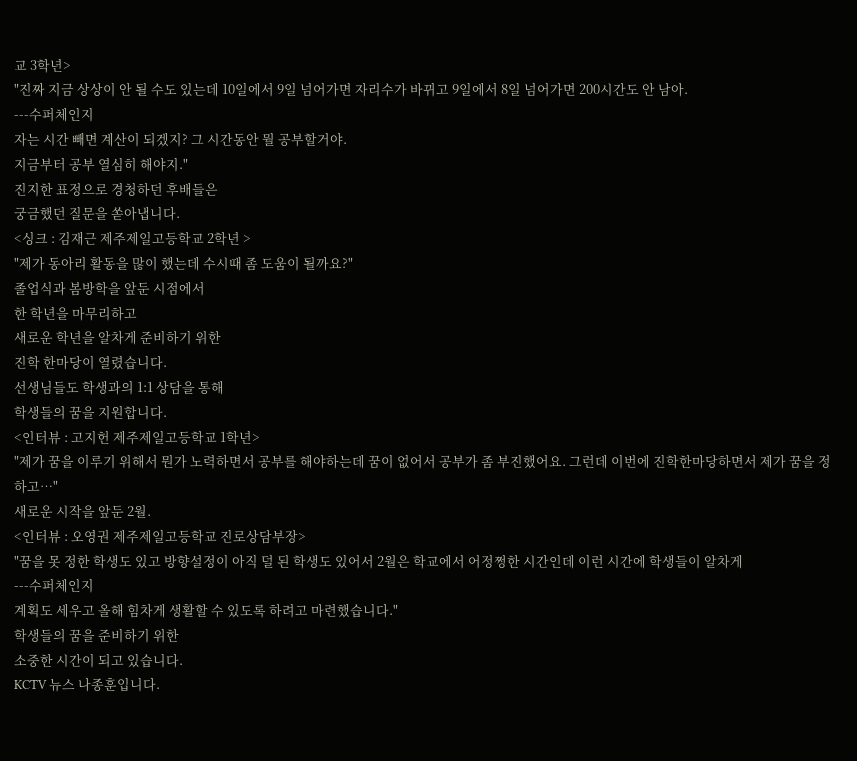교 3학년>
"진짜 지금 상상이 안 될 수도 있는데 10일에서 9일 넘어가면 자리수가 바뀌고 9일에서 8일 넘어가면 200시간도 안 남아.
---수퍼체인지
자는 시간 빼면 계산이 되겠지? 그 시간동안 뭘 공부할거야.
지금부터 공부 열심히 해야지."
진지한 표정으로 경청하던 후배들은
궁금했던 질문을 쏟아냅니다.
<싱크 : 김재근 제주제일고등학교 2학년 >
"제가 동아리 활동을 많이 했는데 수시때 좀 도움이 될까요?"
졸업식과 봄방학을 앞둔 시점에서
한 학년을 마무리하고
새로운 학년을 알차게 준비하기 위한
진학 한마당이 열렸습니다.
선생님들도 학생과의 1:1 상담을 통해
학생들의 꿈을 지원합니다.
<인터뷰 : 고지헌 제주제일고등학교 1학년>
"제가 꿈을 이루기 위해서 뭔가 노력하면서 공부를 해야하는데 꿈이 없어서 공부가 좀 부진했어요. 그런데 이번에 진학한마당하면서 제가 꿈을 정하고…"
새로운 시작을 앞둔 2월.
<인터뷰 : 오영권 제주제일고등학교 진로상담부장>
"꿈을 못 정한 학생도 있고 방향설정이 아직 덜 된 학생도 있어서 2월은 학교에서 어정쩡한 시간인데 이런 시간에 학생들이 알차게
---수퍼체인지
계획도 세우고 올해 힘차게 생활할 수 있도록 하려고 마련했습니다."
학생들의 꿈을 준비하기 위한
소중한 시간이 되고 있습니다.
KCTV 뉴스 나종훈입니다.